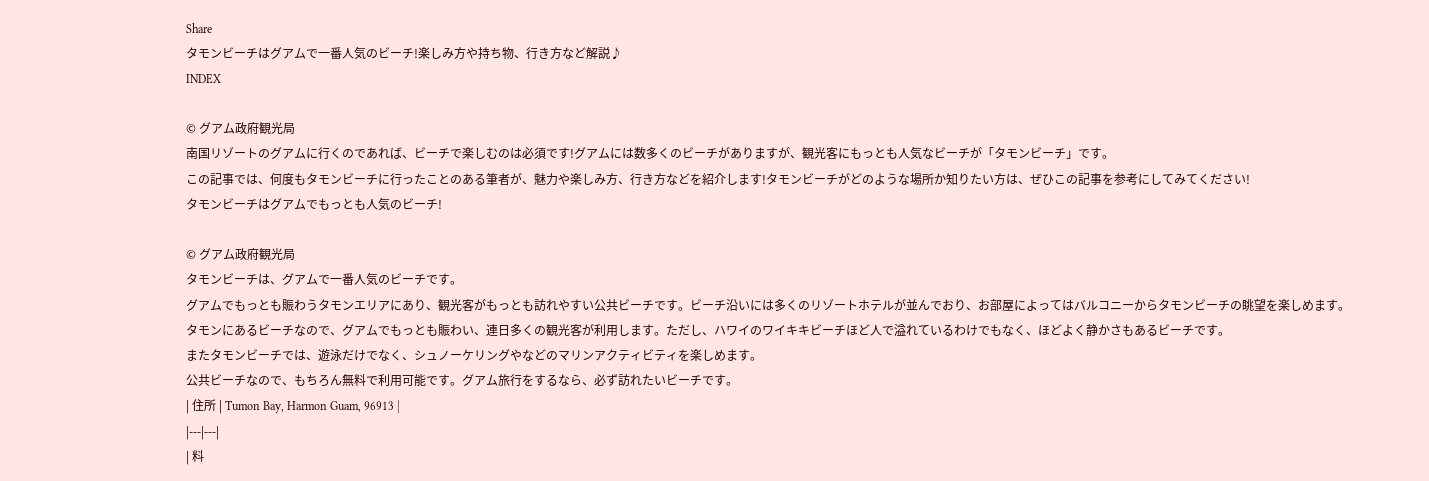Share
タモンビーチはグアムで一番人気のビーチ!楽しみ方や持ち物、行き方など解説♪
INDEX

© グアム政府観光局
南国リゾートのグアムに行くのであれば、ビーチで楽しむのは必須です!グアムには数多くのビーチがありますが、観光客にもっとも人気なビーチが「タモンビーチ」です。
この記事では、何度もタモンビーチに行ったことのある筆者が、魅力や楽しみ方、行き方などを紹介します!タモンビーチがどのような場所か知りたい方は、ぜひこの記事を参考にしてみてください!
タモンビーチはグアムでもっとも人気のビーチ!

© グアム政府観光局
タモンビーチは、グアムで一番人気のビーチです。
グアムでもっとも賑わうタモンエリアにあり、観光客がもっとも訪れやすい公共ビーチです。ビーチ沿いには多くのリゾートホテルが並んでおり、お部屋によってはバルコニーからタモンビーチの眺望を楽しめます。
タモンにあるビーチなので、グアムでもっとも賑わい、連日多くの観光客が利用します。ただし、ハワイのワイキキビーチほど人で溢れているわけでもなく、ほどよく静かさもあるビーチです。
またタモンビーチでは、遊泳だけでなく、シュノーケリングやなどのマリンアクティビティを楽しめます。
公共ビーチなので、もちろん無料で利用可能です。グアム旅行をするなら、必ず訪れたいビーチです。
| 住所 | Tumon Bay, Harmon Guam, 96913 |
|---|---|
| 料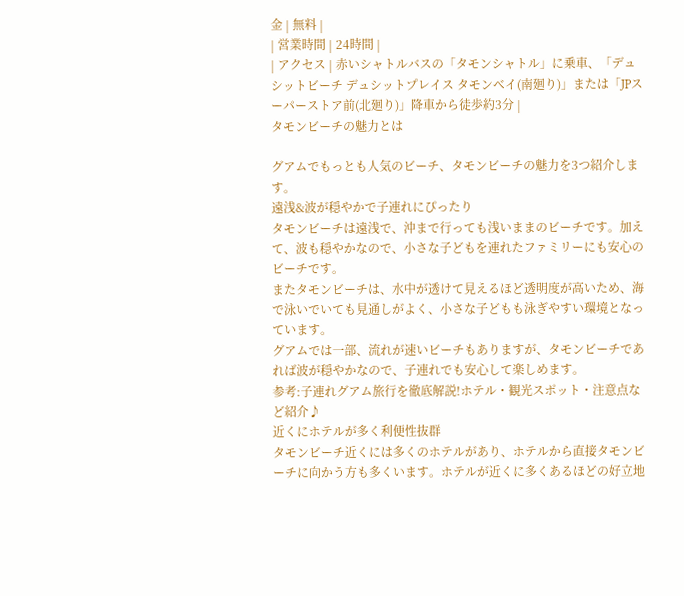金 | 無料 |
| 営業時間 | 24時間 |
| アクセス | 赤いシャトルバスの「タモンシャトル」に乗車、「デュシットビーチ デュシットプレイス タモンベイ(南廻り)」または「JPスーパーストア前(北廻り)」降車から徒歩約3分 |
タモンビーチの魅力とは

グアムでもっとも人気のビーチ、タモンビーチの魅力を3つ紹介します。
遠浅&波が穏やかで子連れにぴったり
タモンビーチは遠浅で、沖まで行っても浅いままのビーチです。加えて、波も穏やかなので、小さな子どもを連れたファミリーにも安心のビーチです。
またタモンビーチは、水中が透けて見えるほど透明度が高いため、海で泳いでいても見通しがよく、小さな子どもも泳ぎやすい環境となっています。
グアムでは一部、流れが速いビーチもありますが、タモンビーチであれば波が穏やかなので、子連れでも安心して楽しめます。
参考:子連れグアム旅行を徹底解説!ホテル・観光スポット・注意点など紹介♪
近くにホテルが多く利便性抜群
タモンビーチ近くには多くのホテルがあり、ホテルから直接タモンビーチに向かう方も多くいます。ホテルが近くに多くあるほどの好立地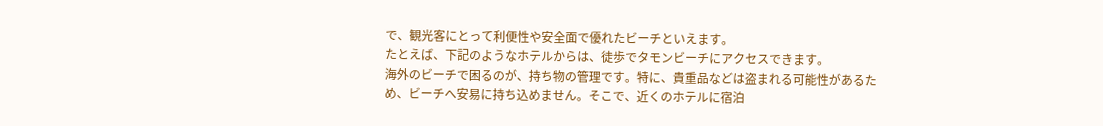で、観光客にとって利便性や安全面で優れたビーチといえます。
たとえば、下記のようなホテルからは、徒歩でタモンビーチにアクセスできます。
海外のビーチで困るのが、持ち物の管理です。特に、貴重品などは盗まれる可能性があるため、ビーチへ安易に持ち込めません。そこで、近くのホテルに宿泊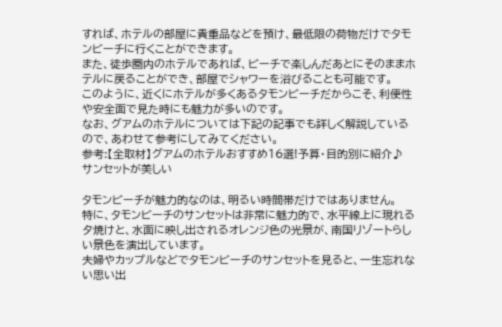すれば、ホテルの部屋に貴重品などを預け、最低限の荷物だけでタモンビーチに行くことができます。
また、徒歩圏内のホテルであれば、ビーチで楽しんだあとにそのままホテルに戻ることができ、部屋でシャワーを浴びることも可能です。
このように、近くにホテルが多くあるタモンビーチだからこそ、利便性や安全面で見た時にも魅力が多いのです。
なお、グアムのホテルについては下記の記事でも詳しく解説しているので、あわせて参考にしてみてください。
参考:【全取材】グアムのホテルおすすめ16選!予算・目的別に紹介♪
サンセットが美しい

タモンビーチが魅力的なのは、明るい時間帯だけではありません。
特に、タモンビーチのサンセットは非常に魅力的で、水平線上に現れる夕焼けと、水面に映し出されるオレンジ色の光景が、南国リゾートらしい景色を演出しています。
夫婦やカップルなどでタモンビーチのサンセットを見ると、一生忘れない思い出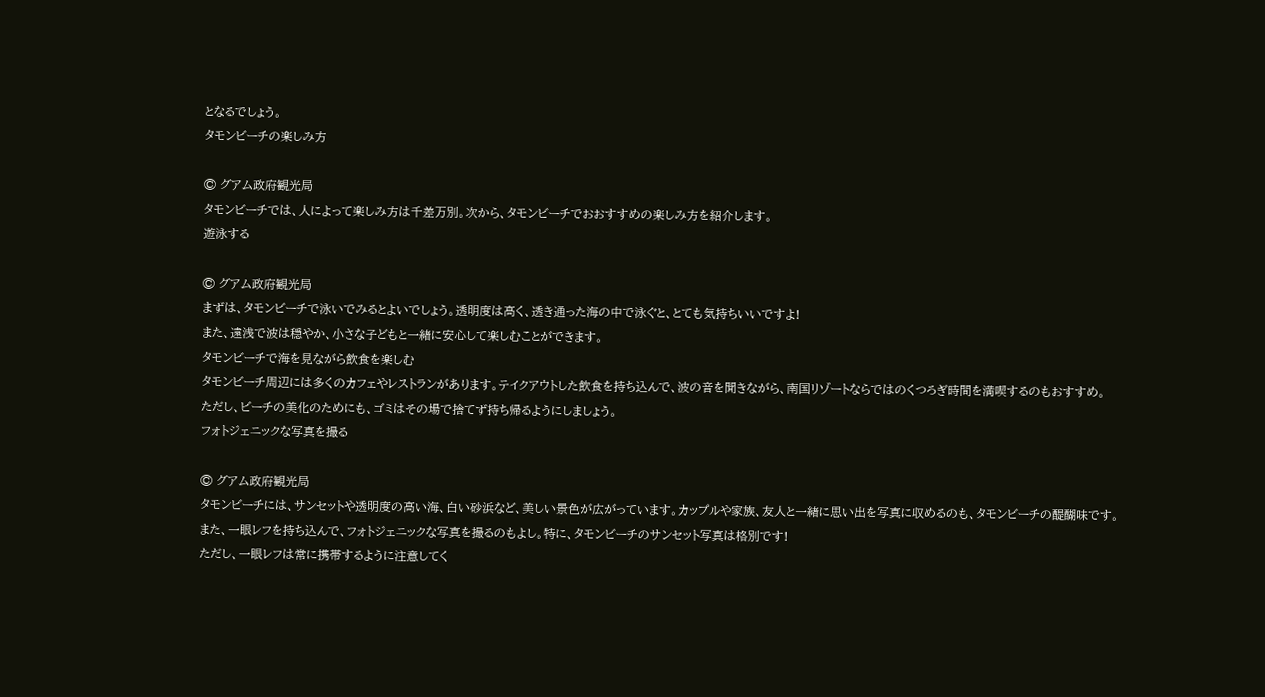となるでしょう。
タモンビーチの楽しみ方

© グアム政府観光局
タモンビーチでは、人によって楽しみ方は千差万別。次から、タモンビーチでおおすすめの楽しみ方を紹介します。
遊泳する

© グアム政府観光局
まずは、タモンビーチで泳いでみるとよいでしょう。透明度は高く、透き通った海の中で泳ぐと、とても気持ちいいですよ!
また、遠浅で波は穏やか、小さな子どもと一緒に安心して楽しむことができます。
タモンビーチで海を見ながら飲食を楽しむ
タモンビーチ周辺には多くのカフェやレストランがあります。テイクアウトした飲食を持ち込んで、波の音を聞きながら、南国リゾートならではのくつろぎ時間を満喫するのもおすすめ。
ただし、ビーチの美化のためにも、ゴミはその場で捨てず持ち帰るようにしましょう。
フォトジェニックな写真を撮る

© グアム政府観光局
タモンビーチには、サンセットや透明度の高い海、白い砂浜など、美しい景色が広がっています。カップルや家族、友人と一緒に思い出を写真に収めるのも、タモンビーチの醍醐味です。
また、一眼レフを持ち込んで、フォトジェニックな写真を撮るのもよし。特に、タモンビーチのサンセット写真は格別です!
ただし、一眼レフは常に携帯するように注意してく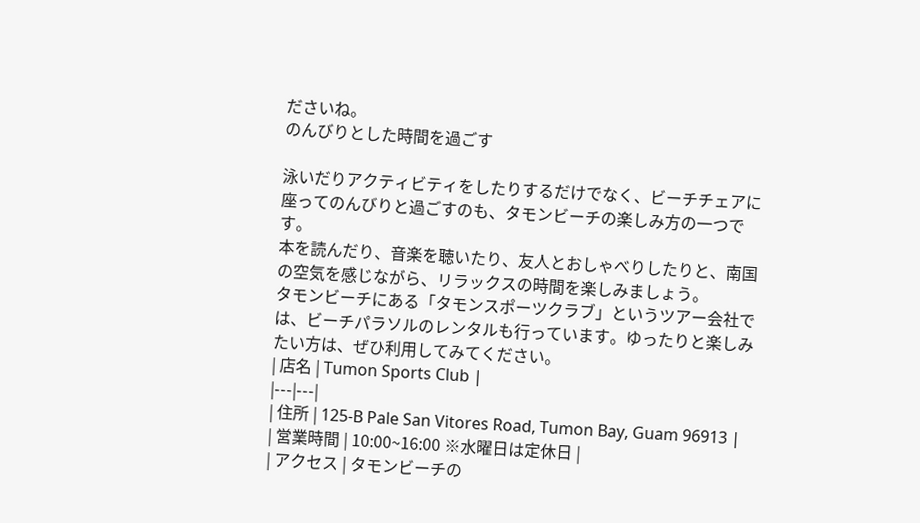ださいね。
のんびりとした時間を過ごす

泳いだりアクティビティをしたりするだけでなく、ビーチチェアに座ってのんびりと過ごすのも、タモンビーチの楽しみ方の一つです。
本を読んだり、音楽を聴いたり、友人とおしゃべりしたりと、南国の空気を感じながら、リラックスの時間を楽しみましょう。
タモンビーチにある「タモンスポーツクラブ」というツアー会社では、ビーチパラソルのレンタルも行っています。ゆったりと楽しみたい方は、ぜひ利用してみてください。
| 店名 | Tumon Sports Club |
|---|---|
| 住所 | 125-B Pale San Vitores Road, Tumon Bay, Guam 96913 |
| 営業時間 | 10:00~16:00 ※水曜日は定休日 |
| アクセス | タモンビーチの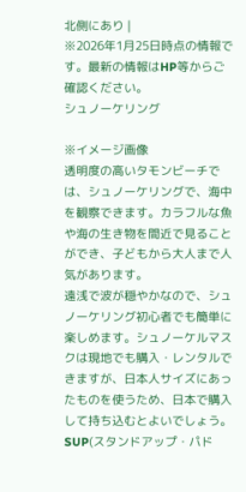北側にあり |
※2026年1月25日時点の情報です。最新の情報はHP等からご確認ください。
シュノーケリング

※イメージ画像
透明度の高いタモンビーチでは、シュノーケリングで、海中を観察できます。カラフルな魚や海の生き物を間近で見ることができ、子どもから大人まで人気があります。
遠浅で波が穏やかなので、シュノーケリング初心者でも簡単に楽しめます。シュノーケルマスクは現地でも購入・レンタルできますが、日本人サイズにあったものを使うため、日本で購入して持ち込むとよいでしょう。
SUP(スタンドアップ・パド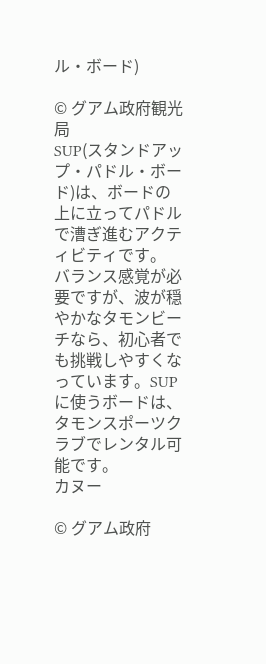ル・ボード)

© グアム政府観光局
SUP(スタンドアップ・パドル・ボード)は、ボードの上に立ってパドルで漕ぎ進むアクティビティです。
バランス感覚が必要ですが、波が穏やかなタモンビーチなら、初心者でも挑戦しやすくなっています。SUPに使うボードは、タモンスポーツクラブでレンタル可能です。
カヌー

© グアム政府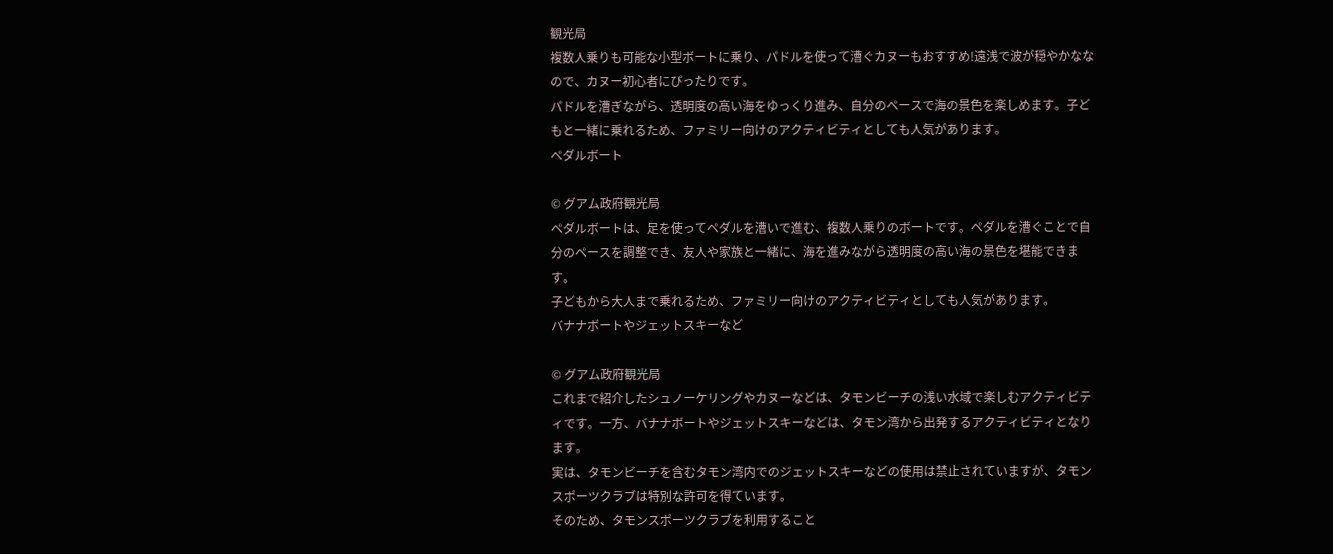観光局
複数人乗りも可能な小型ボートに乗り、パドルを使って漕ぐカヌーもおすすめ!遠浅で波が穏やかななので、カヌー初心者にぴったりです。
パドルを漕ぎながら、透明度の高い海をゆっくり進み、自分のペースで海の景色を楽しめます。子どもと一緒に乗れるため、ファミリー向けのアクティビティとしても人気があります。
ペダルボート

© グアム政府観光局
ペダルボートは、足を使ってペダルを漕いで進む、複数人乗りのボートです。ペダルを漕ぐことで自分のペースを調整でき、友人や家族と一緒に、海を進みながら透明度の高い海の景色を堪能できます。
子どもから大人まで乗れるため、ファミリー向けのアクティビティとしても人気があります。
バナナボートやジェットスキーなど

© グアム政府観光局
これまで紹介したシュノーケリングやカヌーなどは、タモンビーチの浅い水域で楽しむアクティビティです。一方、バナナボートやジェットスキーなどは、タモン湾から出発するアクティビティとなります。
実は、タモンビーチを含むタモン湾内でのジェットスキーなどの使用は禁止されていますが、タモンスポーツクラブは特別な許可を得ています。
そのため、タモンスポーツクラブを利用すること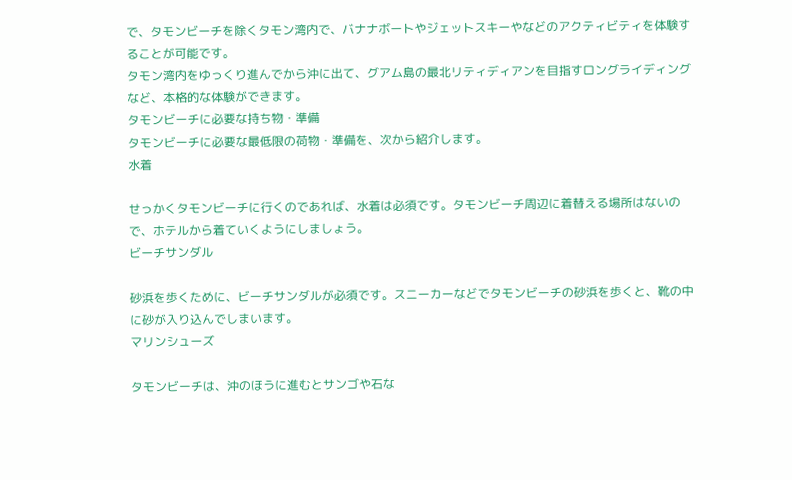で、タモンビーチを除くタモン湾内で、バナナボートやジェットスキーやなどのアクティビティを体験することが可能です。
タモン湾内をゆっくり進んでから沖に出て、グアム島の最北リティディアンを目指すロングライディングなど、本格的な体験ができます。
タモンビーチに必要な持ち物・準備
タモンビーチに必要な最低限の荷物・準備を、次から紹介します。
水着

せっかくタモンビーチに行くのであれば、水着は必須です。タモンビーチ周辺に着替える場所はないので、ホテルから着ていくようにしましょう。
ビーチサンダル

砂浜を歩くために、ビーチサンダルが必須です。スニーカーなどでタモンビーチの砂浜を歩くと、靴の中に砂が入り込んでしまいます。
マリンシューズ

タモンビーチは、沖のほうに進むとサンゴや石な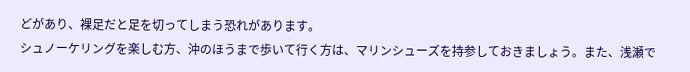どがあり、裸足だと足を切ってしまう恐れがあります。
シュノーケリングを楽しむ方、沖のほうまで歩いて行く方は、マリンシューズを持参しておきましょう。また、浅瀬で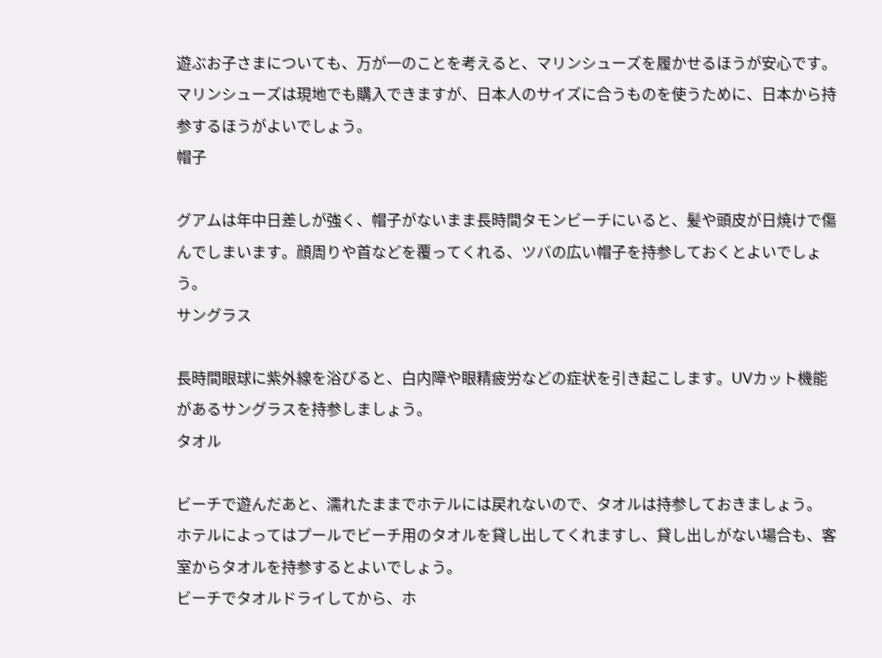遊ぶお子さまについても、万が一のことを考えると、マリンシューズを履かせるほうが安心です。
マリンシューズは現地でも購入できますが、日本人のサイズに合うものを使うために、日本から持参するほうがよいでしょう。
帽子

グアムは年中日差しが強く、帽子がないまま長時間タモンビーチにいると、髪や頭皮が日焼けで傷んでしまいます。顔周りや首などを覆ってくれる、ツバの広い帽子を持参しておくとよいでしょう。
サングラス

長時間眼球に紫外線を浴びると、白内障や眼精疲労などの症状を引き起こします。UVカット機能があるサングラスを持参しましょう。
タオル

ビーチで遊んだあと、濡れたままでホテルには戻れないので、タオルは持参しておきましょう。
ホテルによってはプールでビーチ用のタオルを貸し出してくれますし、貸し出しがない場合も、客室からタオルを持参するとよいでしょう。
ビーチでタオルドライしてから、ホ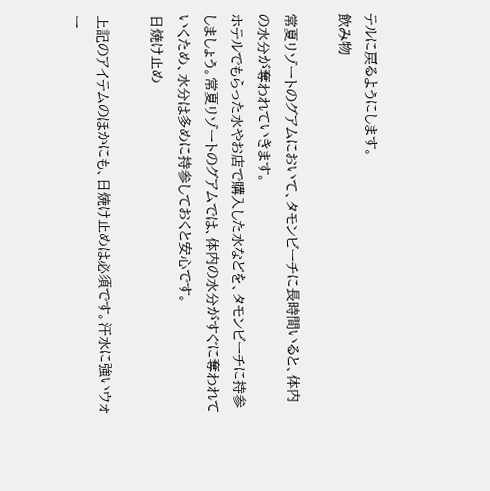テルに戻るようにします。
飲み物

常夏リゾートのグアムにおいて、タモンビーチに長時間いると、体内の水分が奪われていきます。
ホテルでもらった水やお店で購入した水などを、タモンビーチに持参しましょう。常夏リゾートのグアムでは、体内の水分がすぐに奪われていくため、水分は多めに持参しておくと安心です。
日焼け止め

上記のアイテムのほかにも、日焼け止めは必須です。汗水に強いウォー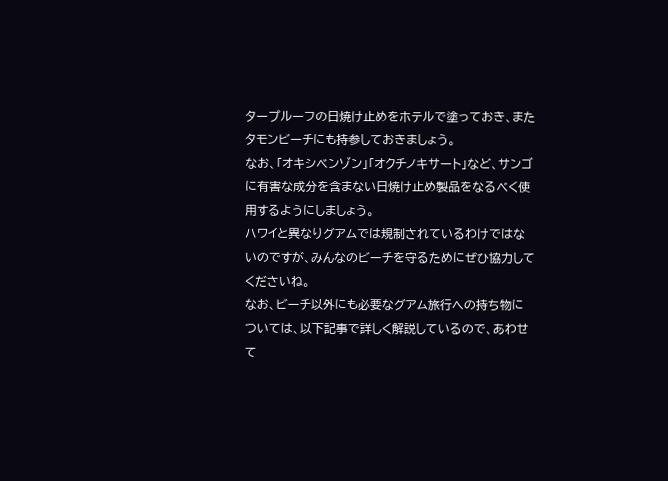タープルーフの日焼け止めをホテルで塗っておき、またタモンビーチにも持参しておきましょう。
なお、「オキシベンゾン」「オクチノキサート」など、サンゴに有害な成分を含まない日焼け止め製品をなるべく使用するようにしましょう。
ハワイと異なりグアムでは規制されているわけではないのですが、みんなのビーチを守るためにぜひ協力してくださいね。
なお、ビーチ以外にも必要なグアム旅行への持ち物については、以下記事で詳しく解説しているので、あわせて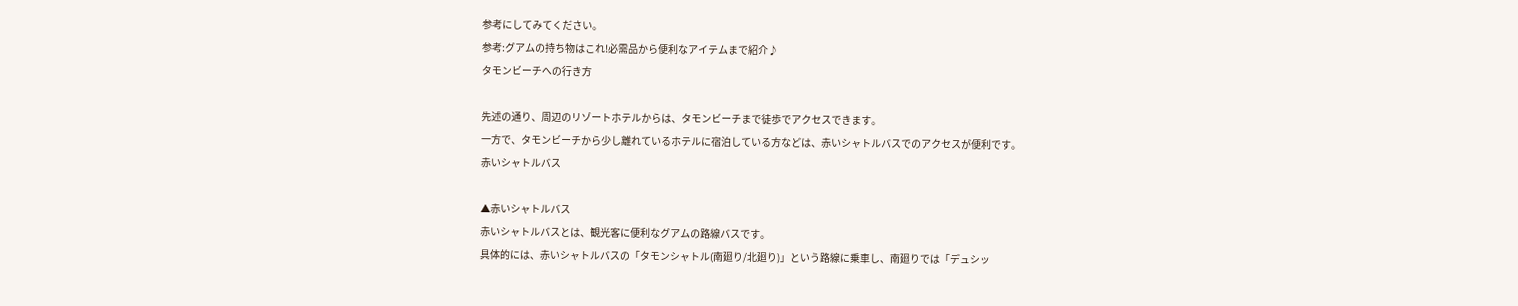参考にしてみてください。
参考:グアムの持ち物はこれ!必需品から便利なアイテムまで紹介♪
タモンビーチへの行き方

先述の通り、周辺のリゾートホテルからは、タモンビーチまで徒歩でアクセスできます。
一方で、タモンビーチから少し離れているホテルに宿泊している方などは、赤いシャトルバスでのアクセスが便利です。
赤いシャトルバス

▲赤いシャトルバス
赤いシャトルバスとは、観光客に便利なグアムの路線バスです。
具体的には、赤いシャトルバスの「タモンシャトル(南廻り/北廻り)」という路線に乗車し、南廻りでは「デュシッ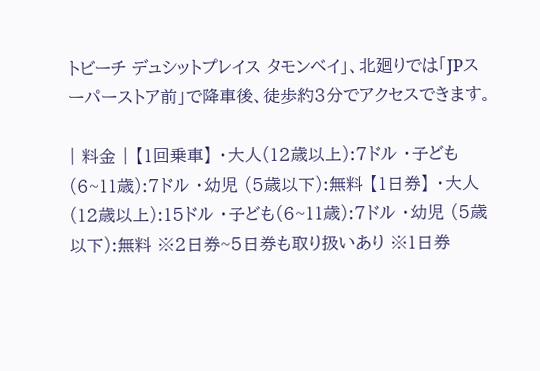トビーチ デュシットプレイス タモンベイ」、北廻りでは「JPスーパーストア前」で降車後、徒歩約3分でアクセスできます。

| 料金 | 【1回乗車】 ・大人(12歳以上):7ドル ・子ども(6~11歳):7ドル ・幼児 (5歳以下):無料 【1日券】 ・大人(12歳以上):15ドル ・子ども(6~11歳):7ドル ・幼児 (5歳以下):無料 ※2日券~5日券も取り扱いあり ※1日券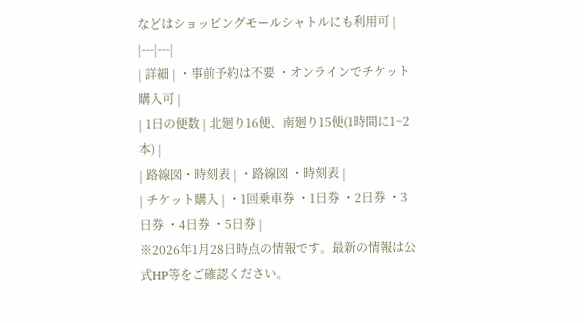などはショッピングモールシャトルにも利用可 |
|---|---|
| 詳細 | ・事前予約は不要 ・オンラインでチケット購入可 |
| 1日の便数 | 北廻り16便、南廻り15便(1時間に1~2本) |
| 路線図・時刻表 | ・路線図 ・時刻表 |
| チケット購入 | ・1回乗車券 ・1日券 ・2日券 ・3日券 ・4日券 ・5日券 |
※2026年1月28日時点の情報です。最新の情報は公式HP等をご確認ください。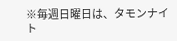※毎週日曜日は、タモンナイト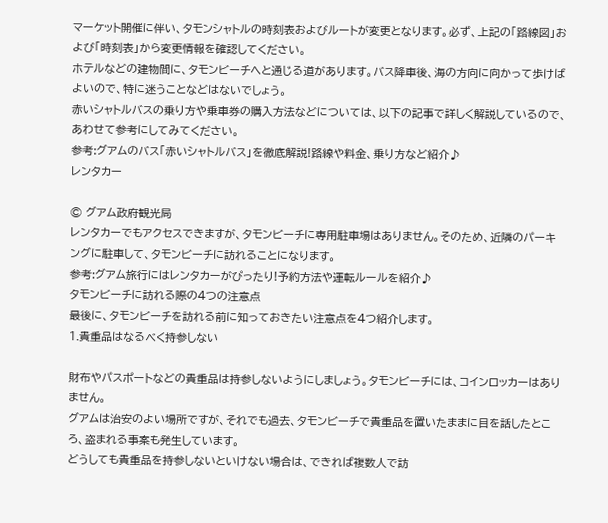マーケット開催に伴い、タモンシャトルの時刻表およびルートが変更となります。必ず、上記の「路線図」および「時刻表」から変更情報を確認してください。
ホテルなどの建物間に、タモンビーチへと通じる道があります。バス降車後、海の方向に向かって歩けばよいので、特に迷うことなどはないでしょう。
赤いシャトルバスの乗り方や乗車券の購入方法などについては、以下の記事で詳しく解説しているので、あわせて参考にしてみてください。
参考:グアムのバス「赤いシャトルバス」を徹底解説!路線や料金、乗り方など紹介♪
レンタカー

© グアム政府観光局
レンタカーでもアクセスできますが、タモンビーチに専用駐車場はありません。そのため、近隣のパーキングに駐車して、タモンビーチに訪れることになります。
参考:グアム旅行にはレンタカーがぴったり!予約方法や運転ルールを紹介♪
タモンビーチに訪れる際の4つの注意点
最後に、タモンビーチを訪れる前に知っておきたい注意点を4つ紹介します。
1.貴重品はなるべく持参しない

財布やパスポートなどの貴重品は持参しないようにしましょう。タモンビーチには、コインロッカーはありません。
グアムは治安のよい場所ですが、それでも過去、タモンビーチで貴重品を置いたままに目を話したところ、盗まれる事案も発生しています。
どうしても貴重品を持参しないといけない場合は、できれば複数人で訪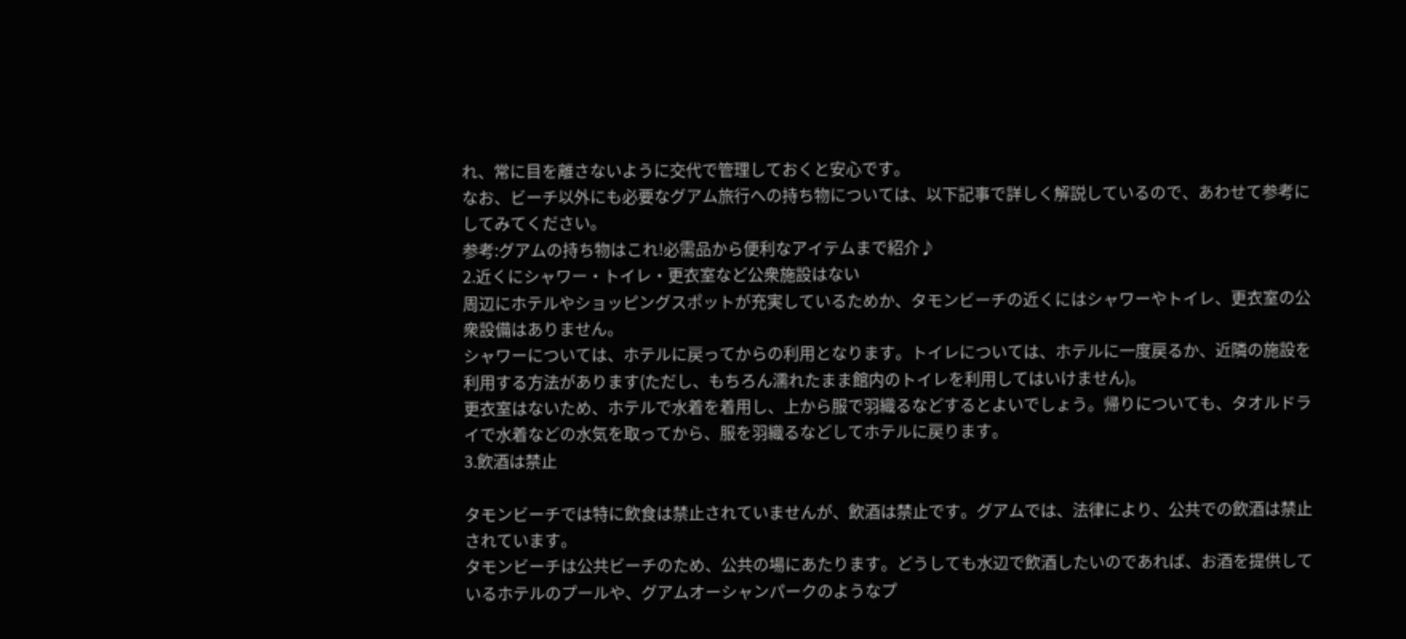れ、常に目を離さないように交代で管理しておくと安心です。
なお、ビーチ以外にも必要なグアム旅行への持ち物については、以下記事で詳しく解説しているので、あわせて参考にしてみてください。
参考:グアムの持ち物はこれ!必需品から便利なアイテムまで紹介♪
2.近くにシャワー・トイレ・更衣室など公衆施設はない
周辺にホテルやショッピングスポットが充実しているためか、タモンビーチの近くにはシャワーやトイレ、更衣室の公衆設備はありません。
シャワーについては、ホテルに戻ってからの利用となります。トイレについては、ホテルに一度戻るか、近隣の施設を利用する方法があります(ただし、もちろん濡れたまま館内のトイレを利用してはいけません)。
更衣室はないため、ホテルで水着を着用し、上から服で羽織るなどするとよいでしょう。帰りについても、タオルドライで水着などの水気を取ってから、服を羽織るなどしてホテルに戻ります。
3.飲酒は禁止

タモンビーチでは特に飲食は禁止されていませんが、飲酒は禁止です。グアムでは、法律により、公共での飲酒は禁止されています。
タモンビーチは公共ビーチのため、公共の場にあたります。どうしても水辺で飲酒したいのであれば、お酒を提供しているホテルのプールや、グアムオーシャンパークのようなプ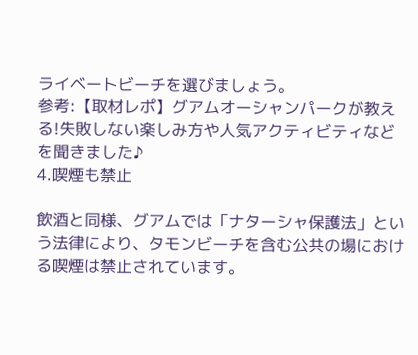ライベートビーチを選びましょう。
参考:【取材レポ】グアムオーシャンパークが教える!失敗しない楽しみ方や人気アクティビティなどを聞きました♪
4.喫煙も禁止

飲酒と同様、グアムでは「ナターシャ保護法」という法律により、タモンビーチを含む公共の場における喫煙は禁止されています。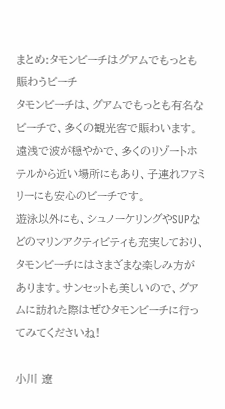まとめ:タモンビーチはグアムでもっとも賑わうビーチ
タモンビーチは、グアムでもっとも有名なビーチで、多くの観光客で賑わいます。遠浅で波が穏やかで、多くのリゾートホテルから近い場所にもあり、子連れファミリーにも安心のビーチです。
遊泳以外にも、シュノーケリングやSUPなどのマリンアクティビティも充実しており、タモンビーチにはさまざまな楽しみ方があります。サンセットも美しいので、グアムに訪れた際はぜひタモンビーチに行ってみてくださいね!

小川 遼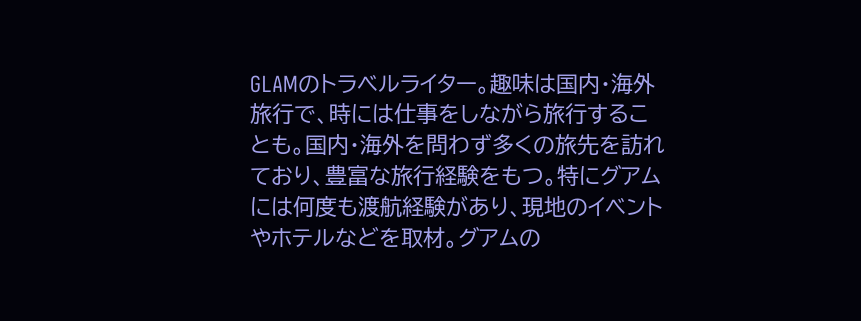GLAMのトラベルライター。趣味は国内・海外旅行で、時には仕事をしながら旅行することも。国内・海外を問わず多くの旅先を訪れており、豊富な旅行経験をもつ。特にグアムには何度も渡航経験があり、現地のイベントやホテルなどを取材。グアムの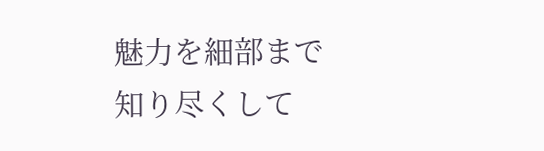魅力を細部まで知り尽くして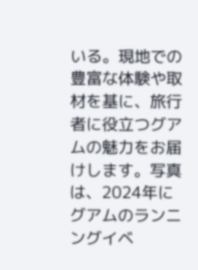いる。現地での豊富な体験や取材を基に、旅行者に役立つグアムの魅力をお届けします。写真は、2024年にグアムのランニングイベ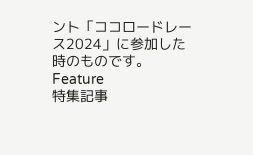ント「ココロードレース2024」に参加した時のものです。
Feature
特集記事